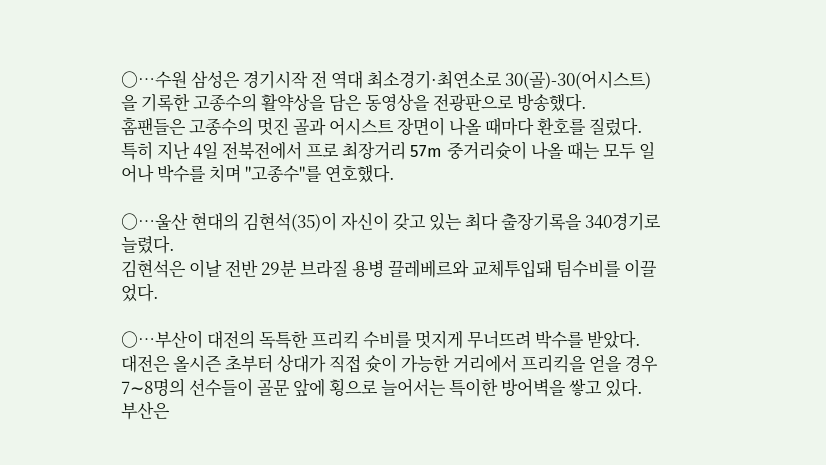○…수원 삼성은 경기시작 전 역대 최소경기·최연소로 30(골)-30(어시스트)을 기록한 고종수의 활약상을 담은 동영상을 전광판으로 방송했다.
홈팬들은 고종수의 멋진 골과 어시스트 장면이 나올 때마다 환호를 질렀다.
특히 지난 4일 전북전에서 프로 최장거리 57m 중거리슛이 나올 때는 모두 일어나 박수를 치며 "고종수"를 연호했다.

○…울산 현대의 김현석(35)이 자신이 갖고 있는 최다 출장기록을 340경기로 늘렸다.
김현석은 이날 전반 29분 브라질 용병 끌레베르와 교체투입돼 팀수비를 이끌었다.

○…부산이 대전의 독특한 프리킥 수비를 멋지게 무너뜨려 박수를 받았다.
대전은 올시즌 초부터 상대가 직접 슛이 가능한 거리에서 프리킥을 얻을 경우 7∼8명의 선수들이 골문 앞에 횡으로 늘어서는 특이한 방어벽을 쌓고 있다.
부산은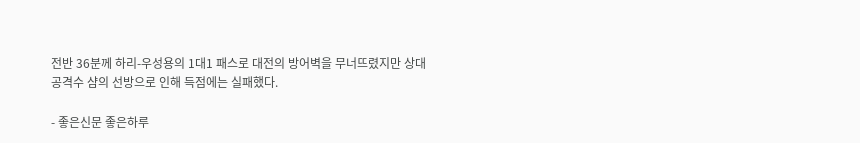전반 36분께 하리-우성용의 1대1 패스로 대전의 방어벽을 무너뜨렸지만 상대 공격수 샴의 선방으로 인해 득점에는 실패했다.

- 좋은신문 좋은하루